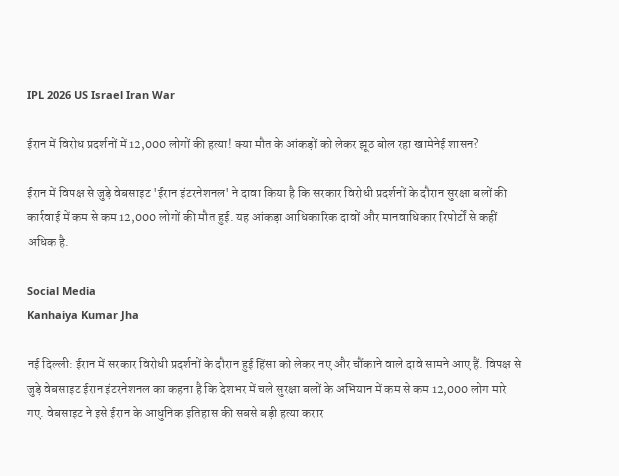IPL 2026 US Israel Iran War

ईरान में विरोध प्रदर्शनों में 12,000 लोगों की हत्या! क्या मौत के आंकड़ों को लेकर झूठ बोल रहा खामेनेई शासन?

ईरान में विपक्ष से जुड़े वेबसाइट 'ईरान इंटरनेशनल' ने दावा किया है कि सरकार विरोधी प्रदर्शनों के दौरान सुरक्षा बलों की कार्रवाई में कम से कम 12,000 लोगों की मौत हुई. यह आंकड़ा आधिकारिक दावों और मानवाधिकार रिपोर्टों से कहीं अधिक है.

Social Media
Kanhaiya Kumar Jha

नई दिल्ली: ईरान में सरकार विरोधी प्रदर्शनों के दौरान हुई हिंसा को लेकर नए और चौंकाने वाले दावे सामने आए हैं. विपक्ष से जुड़े वेबसाइट ईरान इंटरनेशनल का कहना है कि देशभर में चले सुरक्षा बलों के अभियान में कम से कम 12,000 लोग मारे गए. वेबसाइट ने इसे ईरान के आधुनिक इतिहास की सबसे बड़ी हत्या करार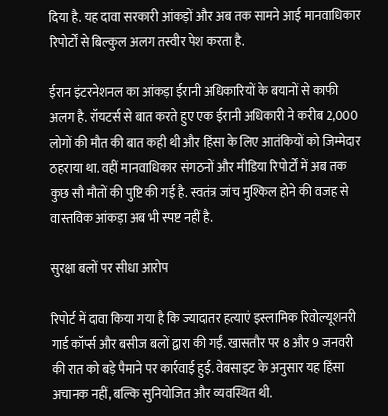दिया है. यह दावा सरकारी आंकड़ों और अब तक सामने आई मानवाधिकार रिपोर्टों से बिल्कुल अलग तस्वीर पेश करता है.

ईरान इंटरनेशनल का आंकड़ा ईरानी अधिकारियों के बयानों से काफी अलग है. रॉयटर्स से बात करते हुए एक ईरानी अधिकारी ने करीब 2,000 लोगों की मौत की बात कही थी और हिंसा के लिए आतंकियों को जिम्मेदार ठहराया था. वहीं मानवाधिकार संगठनों और मीडिया रिपोर्टों में अब तक कुछ सौ मौतों की पुष्टि की गई है. स्वतंत्र जांच मुश्किल होने की वजह से वास्तविक आंकड़ा अब भी स्पष्ट नहीं है.

सुरक्षा बलों पर सीधा आरोप

रिपोर्ट में दावा किया गया है कि ज्यादातर हत्याएं इस्लामिक रिवोल्यूशनरी गार्ड कॉर्प्स और बसीज बलों द्वारा की गईं. खासतौर पर 8 और 9 जनवरी की रात को बड़े पैमाने पर कार्रवाई हुई. वेबसाइट के अनुसार यह हिंसा अचानक नहीं, बल्कि सुनियोजित और व्यवस्थित थी.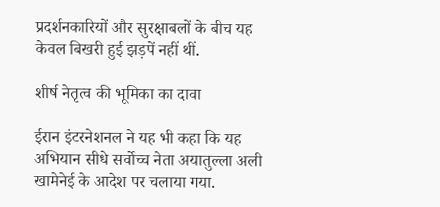प्रदर्शनकारियों और सुरक्षाबलों के बीच यह केवल बिखरी हुई झड़पें नहीं थीं.

शीर्ष नेतृत्व की भूमिका का दावा

ईरान इंटरनेशनल ने यह भी कहा कि यह अभियान सीधे सर्वोच्च नेता अयातुल्ला अली खामेनेई के आदेश पर चलाया गया.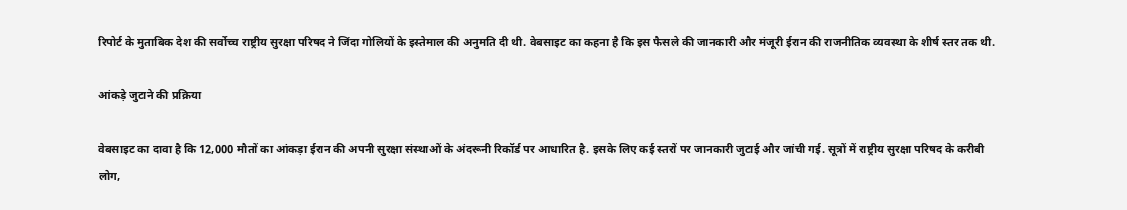रिपोर्ट के मुताबिक देश की सर्वोच्च राष्ट्रीय सुरक्षा परिषद ने जिंदा गोलियों के इस्तेमाल की अनुमति दी थी. वेबसाइट का कहना है कि इस फैसले की जानकारी और मंजूरी ईरान की राजनीतिक व्यवस्था के शीर्ष स्तर तक थी.

आंकड़े जुटाने की प्रक्रिया

वेबसाइट का दावा है कि 12,000 मौतों का आंकड़ा ईरान की अपनी सुरक्षा संस्थाओं के अंदरूनी रिकॉर्ड पर आधारित है. इसके लिए कई स्तरों पर जानकारी जुटाई और जांची गई. सूत्रों में राष्ट्रीय सुरक्षा परिषद के करीबी लोग,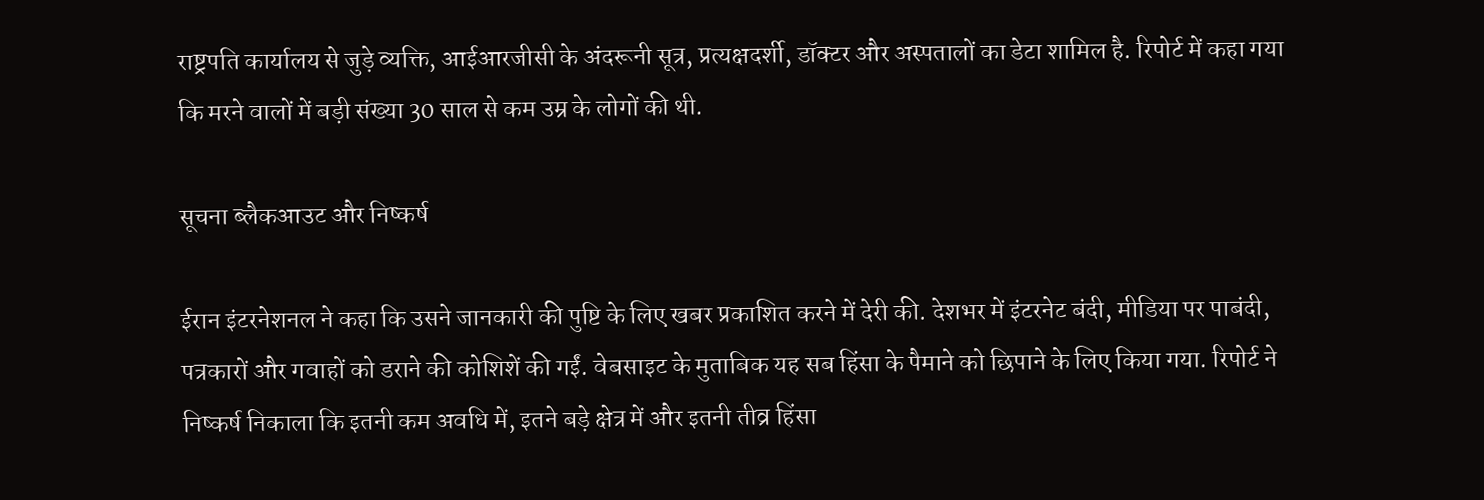राष्ट्रपति कार्यालय से जुड़े व्यक्ति, आईआरजीसी के अंदरूनी सूत्र, प्रत्यक्षदर्शी, डॉक्टर और अस्पतालों का डेटा शामिल है. रिपोर्ट में कहा गया कि मरने वालों में बड़ी संख्या 30 साल से कम उम्र के लोगों की थी.

सूचना ब्लैकआउट और निष्कर्ष

ईरान इंटरनेशनल ने कहा कि उसने जानकारी की पुष्टि के लिए खबर प्रकाशित करने में देरी की. देशभर में इंटरनेट बंदी, मीडिया पर पाबंदी, पत्रकारों और गवाहों को डराने की कोशिशें की गईं. वेबसाइट के मुताबिक यह सब हिंसा के पैमाने को छिपाने के लिए किया गया. रिपोर्ट ने निष्कर्ष निकाला कि इतनी कम अवधि में, इतने बड़े क्षेत्र में और इतनी तीव्र हिंसा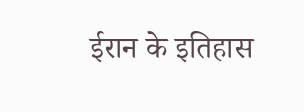ईरान के इतिहास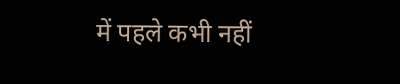में पहले कभी नहीं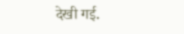देखी गई.